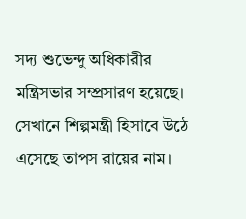সদ্য শুভেন্দু অধিকারীর মন্ত্রিসভার সম্প্রসারণ হয়েছে। সেখানে শিল্পমন্ত্রী হিসাবে উঠে এসেছে তাপস রায়ের নাম।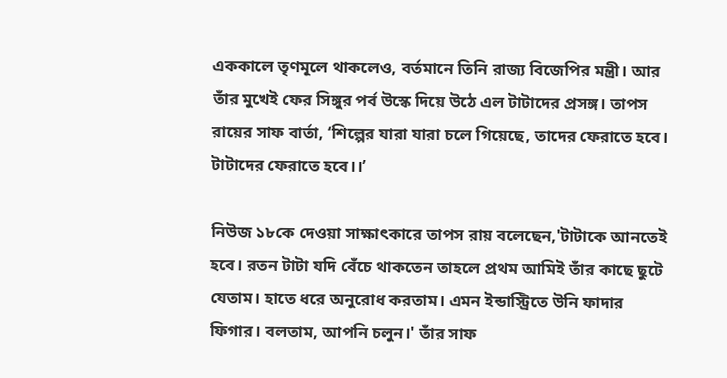এককালে তৃণমূলে থাকলেও, বর্তমানে তিনি রাজ্য বিজেপির মন্ত্রী। আর তাঁর মুখেই ফের সিঙ্গুর পর্ব উস্কে দিয়ে উঠে এল টাটাদের প্রসঙ্গ। তাপস রায়ের সাফ বার্তা, ‘শিল্পের যারা যারা চলে গিয়েছে, তাদের ফেরাতে হবে। টাটাদের ফেরাতে হবে।।’

নিউজ ১৮কে দেওয়া সাক্ষাৎকারে তাপস রায় বলেছেন,'টাটাকে আনতেই হবে। রতন টাটা যদি বেঁচে থাকতেন তাহলে প্রথম আমিই তাঁর কাছে ছুটে যেতাম। হাতে ধরে অনুরোধ করতাম। এমন ইন্ডাস্ট্রিতে উনি ফাদার ফিগার। বলতাম, আপনি চলুন।' তাঁর সাফ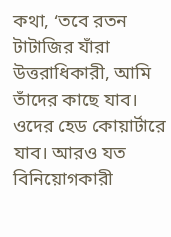কথা, ‘তবে রতন টাটাজির যাঁরা উত্তরাধিকারী, আমি তাঁদের কাছে যাব। ওদের হেড কোয়ার্টারে যাব। আরও যত বিনিয়োগকারী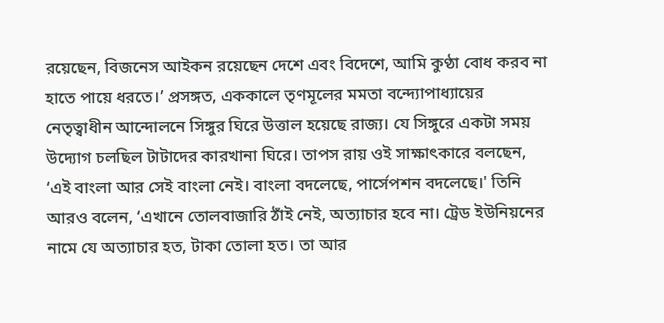রয়েছেন, বিজনেস আইকন রয়েছেন দেশে এবং বিদেশে, আমি কুণ্ঠা বোধ করব না হাতে পায়ে ধরতে।’ প্রসঙ্গত, এককালে তৃণমূলের মমতা বন্দ্যোপাধ্যায়ের নেতৃত্বাধীন আন্দোলনে সিঙ্গুর ঘিরে উত্তাল হয়েছে রাজ্য। যে সিঙ্গুরে একটা সময় উদ্যোগ চলছিল টাটাদের কারখানা ঘিরে। তাপস রায় ওই সাক্ষাৎকারে বলছেন, ‘এই বাংলা আর সেই বাংলা নেই। বাংলা বদলেছে, পার্সেপশন বদলেছে।' তিনি আরও বলেন, ‘এখানে তোলবাজারি ঠাঁই নেই, অত্যাচার হবে না। ট্রেড ইউনিয়নের নামে যে অত্যাচার হত, টাকা তোলা হত। তা আর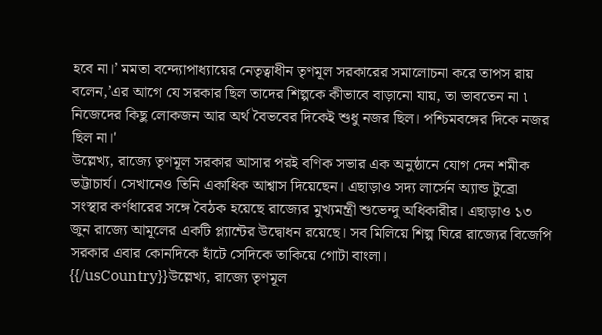হবে না।’ মমতা বন্দ্যোপাধ্যায়ের নেতৃত্বাধীন তৃণমূল সরকারের সমালোচনা করে তাপস রায় বলেন,’এর আগে যে সরকার ছিল তাদের শিল্পকে কীভাবে বাড়ানো যায়, তা ভাবতেন না ৷ নিজেদের কিছু লোকজন আর অর্থ বৈভবের দিকেই শুধু নজর ছিল। পশ্চিমবঙ্গের দিকে নজর ছিল না।'
উল্লেখ্য, রাজ্যে তৃণমূল সরকার আসার পরই বণিক সভার এক অনুষ্ঠানে যোগ দেন শমীক ভট্টাচার্য। সেখানেও তিনি একাধিক আশ্বাস দিয়েছেন। এছাড়াও সদ্য লার্সেন অ্যান্ড টুব্রো সংস্থার কর্ণধারের সঙ্গে বৈঠক হয়েছে রাজ্যের মুখ্যমন্ত্রী শুভেন্দু অধিকারীর। এছাড়াও ১৩ জুন রাজ্যে আমূলের একটি প্ল্যান্টের উদ্বোধন রয়েছে। সব মিলিয়ে শিল্প ঘিরে রাজ্যের বিজেপি সরকার এবার কোনদিকে হাঁটে সেদিকে তাকিয়ে গোটা বাংলা।
{{/usCountry}}উল্লেখ্য, রাজ্যে তৃণমূল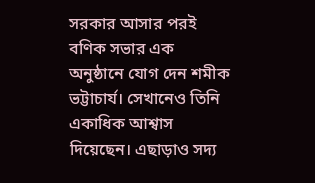সরকার আসার পরই বণিক সভার এক অনুষ্ঠানে যোগ দেন শমীক ভট্টাচার্য। সেখানেও তিনি একাধিক আশ্বাস দিয়েছেন। এছাড়াও সদ্য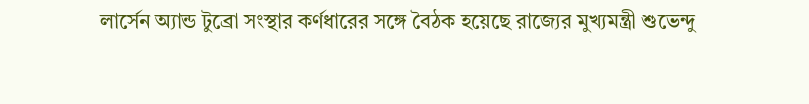লার্সেন অ্যান্ড টুব্রো সংস্থার কর্ণধারের সঙ্গে বৈঠক হয়েছে রাজ্যের মুখ্যমন্ত্রী শুভেন্দু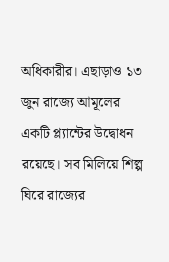অধিকারীর। এছাড়াও ১৩ জুন রাজ্যে আমূলের একটি প্ল্যান্টের উদ্বোধন রয়েছে। সব মিলিয়ে শিল্প ঘিরে রাজ্যের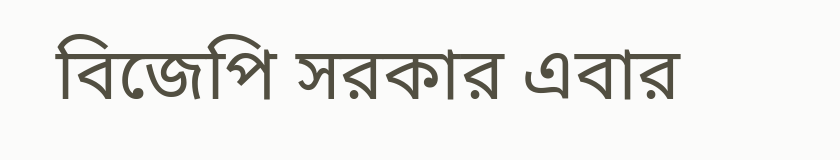বিজেপি সরকার এবার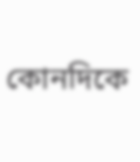কোনদিকে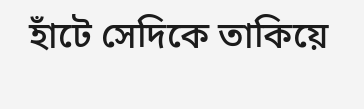হাঁটে সেদিকে তাকিয়ে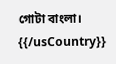গোটা বাংলা।
{{/usCountry}}